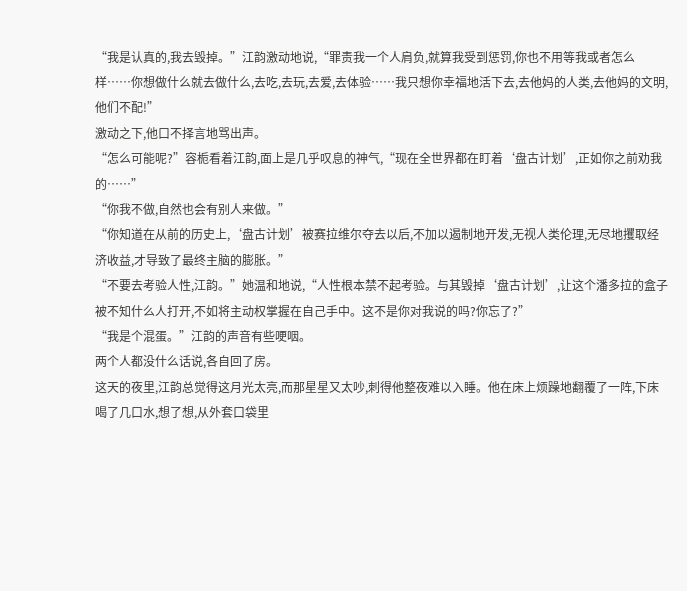“我是认真的,我去毁掉。”江韵激动地说,“罪责我一个人肩负,就算我受到惩罚,你也不用等我或者怎么样……你想做什么就去做什么,去吃,去玩,去爱,去体验……我只想你幸福地活下去,去他妈的人类,去他妈的文明,他们不配!”
激动之下,他口不择言地骂出声。
“怎么可能呢?”容栀看着江韵,面上是几乎叹息的神气,“现在全世界都在盯着‘盘古计划’,正如你之前劝我的……”
“你我不做,自然也会有别人来做。”
“你知道在从前的历史上,‘盘古计划’被赛拉维尔夺去以后,不加以遏制地开发,无视人类伦理,无尽地攫取经济收益,才导致了最终主脑的膨胀。”
“不要去考验人性,江韵。”她温和地说,“人性根本禁不起考验。与其毁掉‘盘古计划’,让这个潘多拉的盒子被不知什么人打开,不如将主动权掌握在自己手中。这不是你对我说的吗?你忘了?”
“我是个混蛋。”江韵的声音有些哽咽。
两个人都没什么话说,各自回了房。
这天的夜里,江韵总觉得这月光太亮,而那星星又太吵,刺得他整夜难以入睡。他在床上烦躁地翻覆了一阵,下床喝了几口水,想了想,从外套口袋里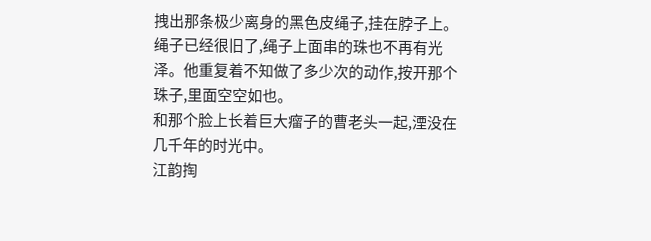拽出那条极少离身的黑色皮绳子,挂在脖子上。
绳子已经很旧了,绳子上面串的珠也不再有光泽。他重复着不知做了多少次的动作,按开那个珠子,里面空空如也。
和那个脸上长着巨大瘤子的曹老头一起,湮没在几千年的时光中。
江韵掏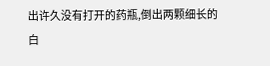出许久没有打开的药瓶,倒出两颗细长的白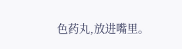色药丸,放进嘴里。